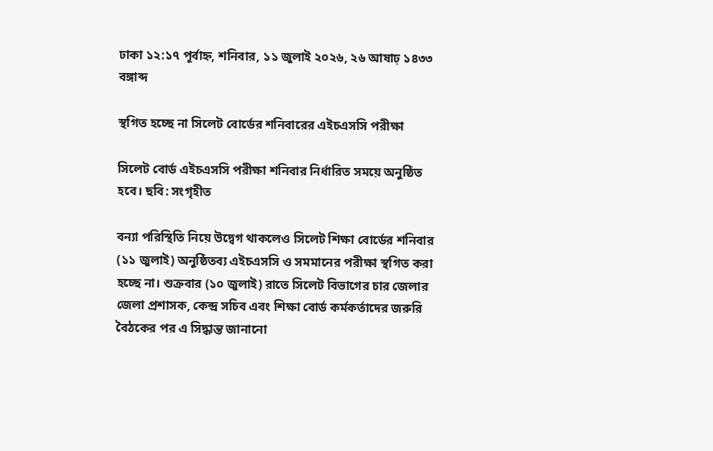ঢাকা ১২:১৭ পূর্বাহ্ন, শনিবার, ১১ জুলাই ২০২৬, ২৬ আষাঢ় ১৪৩৩ বঙ্গাব্দ

স্থগিত হচ্ছে না সিলেট বোর্ডের শনিবারের এইচএসসি পরীক্ষা

সিলেট বোর্ড এইচএসসি পরীক্ষা শনিবার নির্ধারিত সময়ে অনুষ্ঠিত হবে। ছবি: সংগৃহীত

বন্যা পরিস্থিতি নিয়ে উদ্বেগ থাকলেও সিলেট শিক্ষা বোর্ডের শনিবার (১১ জুলাই) অনুষ্ঠিতব্য এইচএসসি ও সমমানের পরীক্ষা স্থগিত করা হচ্ছে না। শুক্রবার (১০ জুলাই) রাতে সিলেট বিভাগের চার জেলার জেলা প্রশাসক, কেন্দ্র সচিব এবং শিক্ষা বোর্ড কর্মকর্তাদের জরুরি বৈঠকের পর এ সিদ্ধান্ত জানানো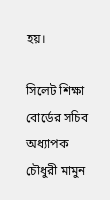হয়।

সিলেট শিক্ষা বোর্ডের সচিব অধ্যাপক চৌধুরী মামুন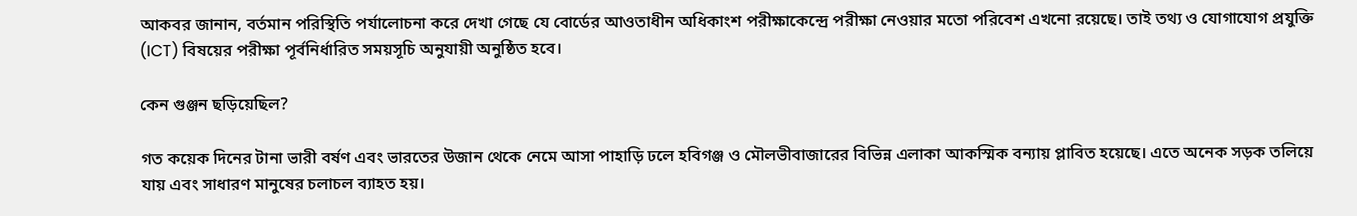আকবর জানান, বর্তমান পরিস্থিতি পর্যালোচনা করে দেখা গেছে যে বোর্ডের আওতাধীন অধিকাংশ পরীক্ষাকেন্দ্রে পরীক্ষা নেওয়ার মতো পরিবেশ এখনো রয়েছে। তাই তথ্য ও যোগাযোগ প্রযুক্তি (ICT) বিষয়ের পরীক্ষা পূর্বনির্ধারিত সময়সূচি অনুযায়ী অনুষ্ঠিত হবে।

কেন গুঞ্জন ছড়িয়েছিল?

গত কয়েক দিনের টানা ভারী বর্ষণ এবং ভারতের উজান থেকে নেমে আসা পাহাড়ি ঢলে হবিগঞ্জ ও মৌলভীবাজারের বিভিন্ন এলাকা আকস্মিক বন্যায় প্লাবিত হয়েছে। এতে অনেক সড়ক তলিয়ে যায় এবং সাধারণ মানুষের চলাচল ব্যাহত হয়।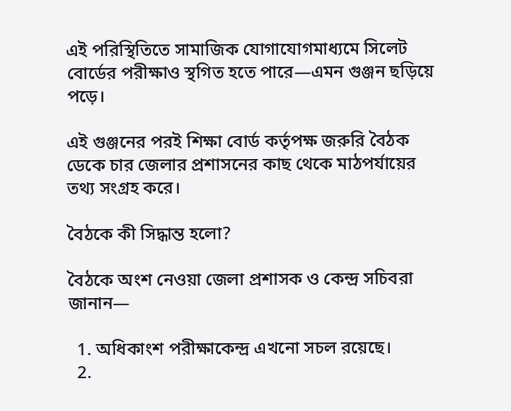এই পরিস্থিতিতে সামাজিক যোগাযোগমাধ্যমে সিলেট বোর্ডের পরীক্ষাও স্থগিত হতে পারে—এমন গুঞ্জন ছড়িয়ে পড়ে।

এই গুঞ্জনের পরই শিক্ষা বোর্ড কর্তৃপক্ষ জরুরি বৈঠক ডেকে চার জেলার প্রশাসনের কাছ থেকে মাঠপর্যায়ের তথ্য সংগ্রহ করে।

বৈঠকে কী সিদ্ধান্ত হলো?

বৈঠকে অংশ নেওয়া জেলা প্রশাসক ও কেন্দ্র সচিবরা জানান—

  1. অধিকাংশ পরীক্ষাকেন্দ্র এখনো সচল রয়েছে।
  2.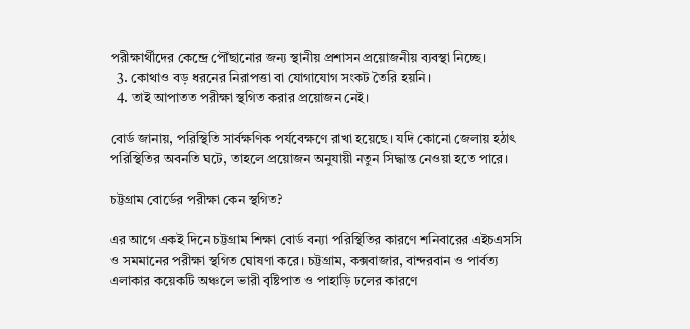পরীক্ষার্থীদের কেন্দ্রে পৌঁছানোর জন্য স্থানীয় প্রশাসন প্রয়োজনীয় ব্যবস্থা নিচ্ছে।
  3. কোথাও বড় ধরনের নিরাপত্তা বা যোগাযোগ সংকট তৈরি হয়নি।
  4. তাই আপাতত পরীক্ষা স্থগিত করার প্রয়োজন নেই।

বোর্ড জানায়, পরিস্থিতি সার্বক্ষণিক পর্যবেক্ষণে রাখা হয়েছে। যদি কোনো জেলায় হঠাৎ পরিস্থিতির অবনতি ঘটে, তাহলে প্রয়োজন অনুযায়ী নতুন সিদ্ধান্ত নেওয়া হতে পারে।

চট্টগ্রাম বোর্ডের পরীক্ষা কেন স্থগিত?

এর আগে একই দিনে চট্টগ্রাম শিক্ষা বোর্ড বন্যা পরিস্থিতির কারণে শনিবারের এইচএসসি ও সমমানের পরীক্ষা স্থগিত ঘোষণা করে। চট্টগ্রাম, কক্সবাজার, বান্দরবান ও পার্বত্য এলাকার কয়েকটি অঞ্চলে ভারী বৃষ্টিপাত ও পাহাড়ি ঢলের কারণে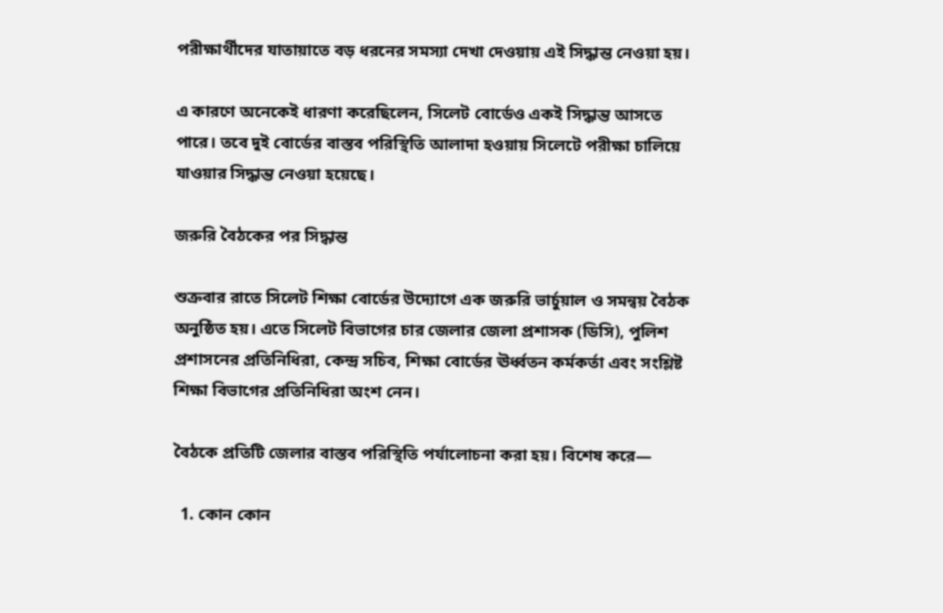পরীক্ষার্থীদের যাতায়াতে বড় ধরনের সমস্যা দেখা দেওয়ায় এই সিদ্ধান্ত নেওয়া হয়।

এ কারণে অনেকেই ধারণা করেছিলেন, সিলেট বোর্ডেও একই সিদ্ধান্ত আসতে পারে। তবে দুই বোর্ডের বাস্তব পরিস্থিতি আলাদা হওয়ায় সিলেটে পরীক্ষা চালিয়ে যাওয়ার সিদ্ধান্ত নেওয়া হয়েছে।

জরুরি বৈঠকের পর সিদ্ধান্ত

শুক্রবার রাতে সিলেট শিক্ষা বোর্ডের উদ্যোগে এক জরুরি ভার্চুয়াল ও সমন্বয় বৈঠক অনুষ্ঠিত হয়। এতে সিলেট বিভাগের চার জেলার জেলা প্রশাসক (ডিসি), পুলিশ প্রশাসনের প্রতিনিধিরা, কেন্দ্র সচিব, শিক্ষা বোর্ডের ঊর্ধ্বতন কর্মকর্তা এবং সংশ্লিষ্ট শিক্ষা বিভাগের প্রতিনিধিরা অংশ নেন।

বৈঠকে প্রতিটি জেলার বাস্তব পরিস্থিতি পর্যালোচনা করা হয়। বিশেষ করে—

  1. কোন কোন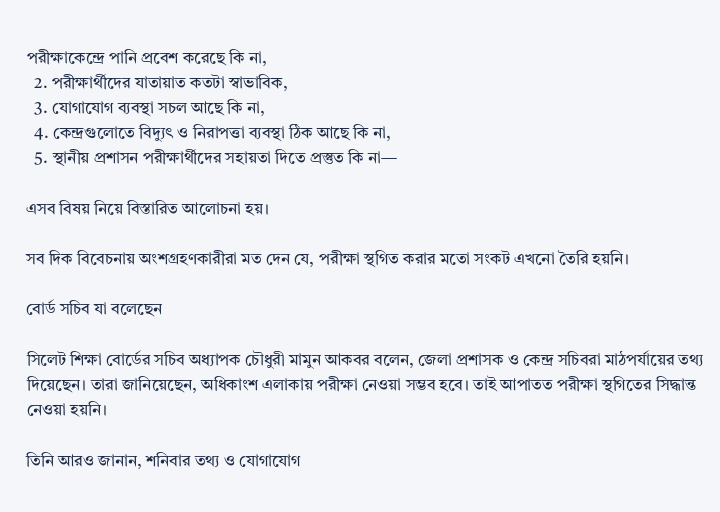পরীক্ষাকেন্দ্রে পানি প্রবেশ করেছে কি না,
  2. পরীক্ষার্থীদের যাতায়াত কতটা স্বাভাবিক,
  3. যোগাযোগ ব্যবস্থা সচল আছে কি না,
  4. কেন্দ্রগুলোতে বিদ্যুৎ ও নিরাপত্তা ব্যবস্থা ঠিক আছে কি না,
  5. স্থানীয় প্রশাসন পরীক্ষার্থীদের সহায়তা দিতে প্রস্তুত কি না—

এসব বিষয় নিয়ে বিস্তারিত আলোচনা হয়।

সব দিক বিবেচনায় অংশগ্রহণকারীরা মত দেন যে, পরীক্ষা স্থগিত করার মতো সংকট এখনো তৈরি হয়নি।

বোর্ড সচিব যা বলেছেন

সিলেট শিক্ষা বোর্ডের সচিব অধ্যাপক চৌধুরী মামুন আকবর বলেন, জেলা প্রশাসক ও কেন্দ্র সচিবরা মাঠপর্যায়ের তথ্য দিয়েছেন। তারা জানিয়েছেন, অধিকাংশ এলাকায় পরীক্ষা নেওয়া সম্ভব হবে। তাই আপাতত পরীক্ষা স্থগিতের সিদ্ধান্ত নেওয়া হয়নি।

তিনি আরও জানান, শনিবার তথ্য ও যোগাযোগ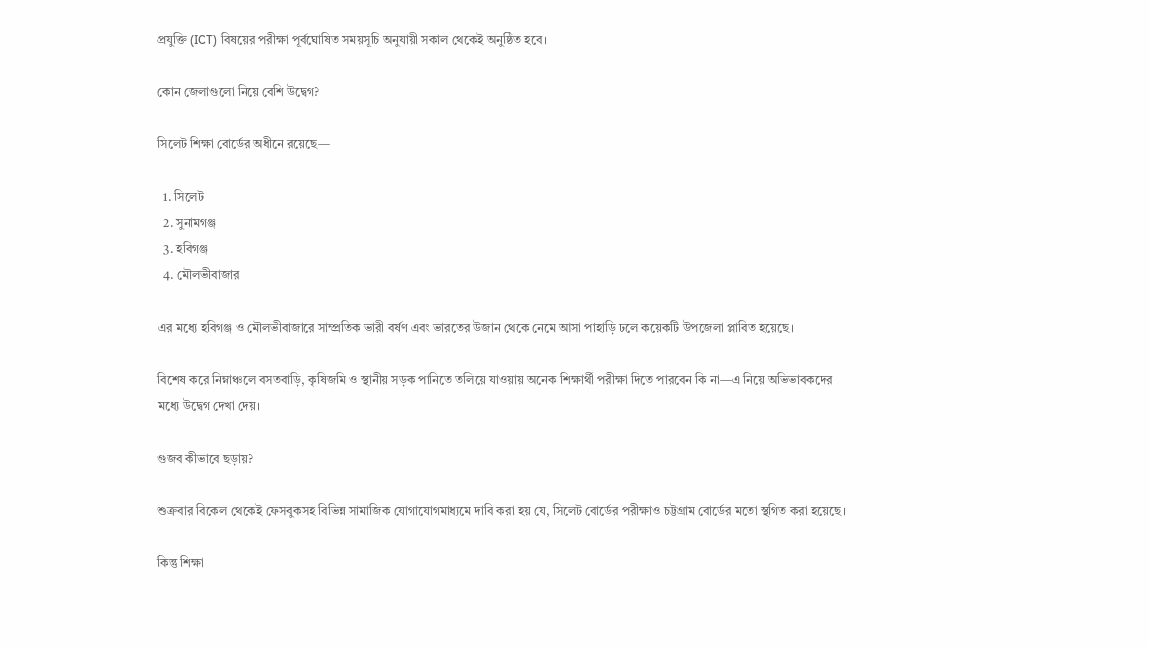প্রযুক্তি (ICT) বিষয়ের পরীক্ষা পূর্বঘোষিত সময়সূচি অনুযায়ী সকাল থেকেই অনুষ্ঠিত হবে।

কোন জেলাগুলো নিয়ে বেশি উদ্বেগ?

সিলেট শিক্ষা বোর্ডের অধীনে রয়েছে—

  1. সিলেট
  2. সুনামগঞ্জ
  3. হবিগঞ্জ
  4. মৌলভীবাজার

এর মধ্যে হবিগঞ্জ ও মৌলভীবাজারে সাম্প্রতিক ভারী বর্ষণ এবং ভারতের উজান থেকে নেমে আসা পাহাড়ি ঢলে কয়েকটি উপজেলা প্লাবিত হয়েছে।

বিশেষ করে নিম্নাঞ্চলে বসতবাড়ি, কৃষিজমি ও স্থানীয় সড়ক পানিতে তলিয়ে যাওয়ায় অনেক শিক্ষার্থী পরীক্ষা দিতে পারবেন কি না—এ নিয়ে অভিভাবকদের মধ্যে উদ্বেগ দেখা দেয়।

গুজব কীভাবে ছড়ায়?

শুক্রবার বিকেল থেকেই ফেসবুকসহ বিভিন্ন সামাজিক যোগাযোগমাধ্যমে দাবি করা হয় যে, সিলেট বোর্ডের পরীক্ষাও চট্টগ্রাম বোর্ডের মতো স্থগিত করা হয়েছে।

কিন্তু শিক্ষা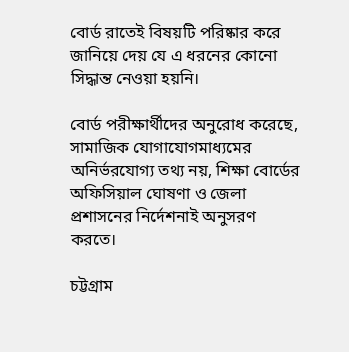বোর্ড রাতেই বিষয়টি পরিষ্কার করে জানিয়ে দেয় যে এ ধরনের কোনো সিদ্ধান্ত নেওয়া হয়নি।

বোর্ড পরীক্ষার্থীদের অনুরোধ করেছে, সামাজিক যোগাযোগমাধ্যমের অনির্ভরযোগ্য তথ্য নয়, শিক্ষা বোর্ডের অফিসিয়াল ঘোষণা ও জেলা প্রশাসনের নির্দেশনাই অনুসরণ করতে।

চট্টগ্রাম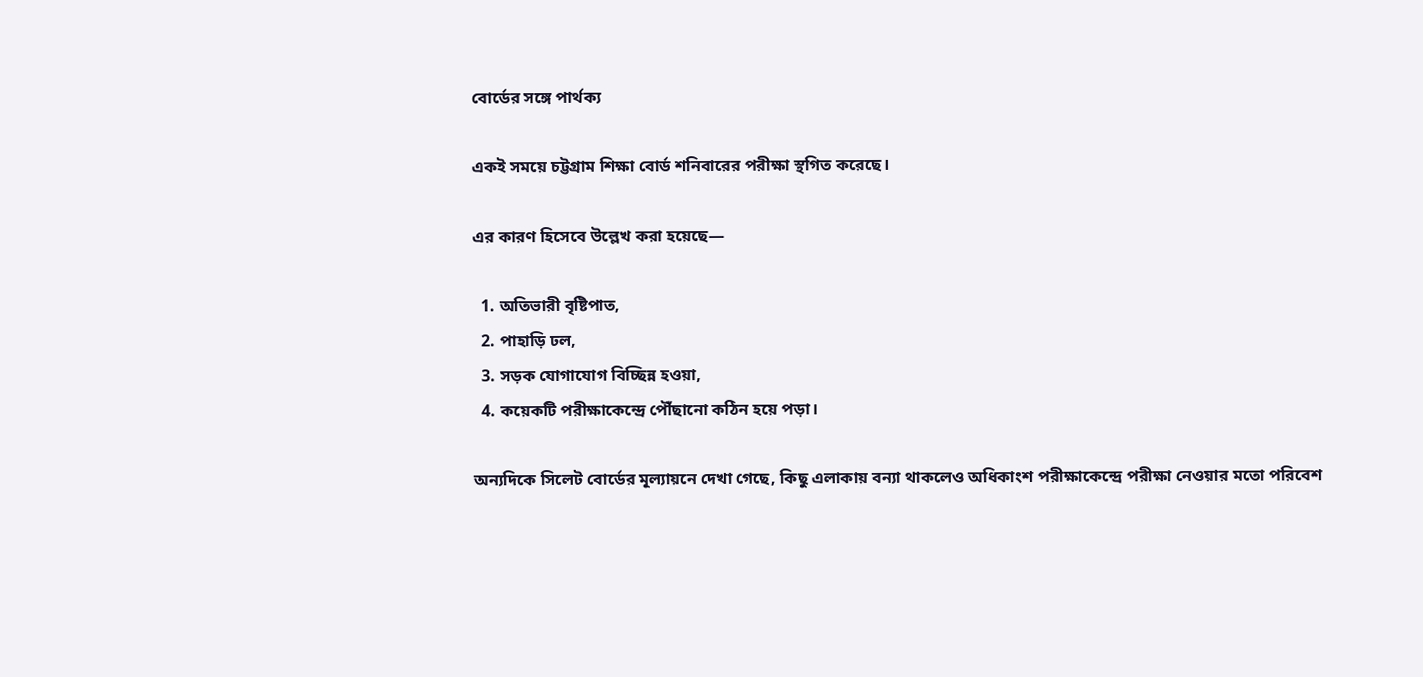বোর্ডের সঙ্গে পার্থক্য

একই সময়ে চট্টগ্রাম শিক্ষা বোর্ড শনিবারের পরীক্ষা স্থগিত করেছে।

এর কারণ হিসেবে উল্লেখ করা হয়েছে—

  1. অতিভারী বৃষ্টিপাত,
  2. পাহাড়ি ঢল,
  3. সড়ক যোগাযোগ বিচ্ছিন্ন হওয়া,
  4. কয়েকটি পরীক্ষাকেন্দ্রে পৌঁছানো কঠিন হয়ে পড়া।

অন্যদিকে সিলেট বোর্ডের মূল্যায়নে দেখা গেছে, কিছু এলাকায় বন্যা থাকলেও অধিকাংশ পরীক্ষাকেন্দ্রে পরীক্ষা নেওয়ার মতো পরিবেশ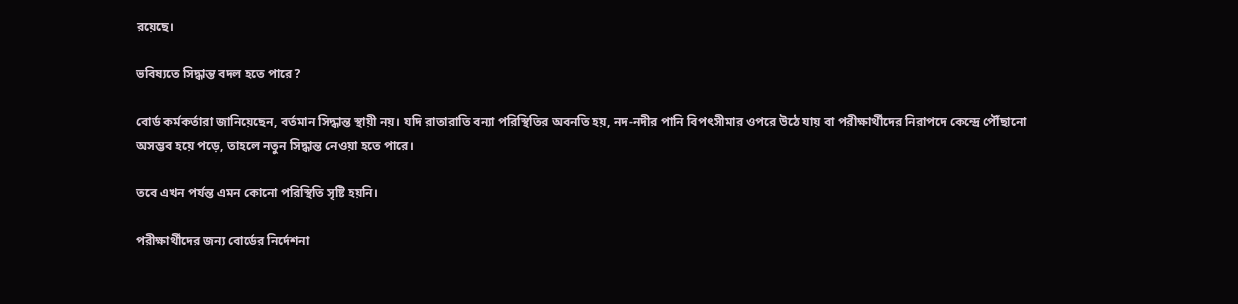রয়েছে।

ভবিষ্যতে সিদ্ধান্ত বদল হতে পারে?

বোর্ড কর্মকর্তারা জানিয়েছেন, বর্তমান সিদ্ধান্ত স্থায়ী নয়। যদি রাতারাতি বন্যা পরিস্থিতির অবনতি হয়, নদ-নদীর পানি বিপৎসীমার ওপরে উঠে যায় বা পরীক্ষার্থীদের নিরাপদে কেন্দ্রে পৌঁছানো অসম্ভব হয়ে পড়ে, তাহলে নতুন সিদ্ধান্ত নেওয়া হতে পারে।

তবে এখন পর্যন্ত এমন কোনো পরিস্থিতি সৃষ্টি হয়নি।

পরীক্ষার্থীদের জন্য বোর্ডের নির্দেশনা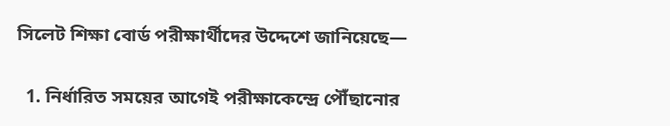সিলেট শিক্ষা বোর্ড পরীক্ষার্থীদের উদ্দেশে জানিয়েছে—

  1. নির্ধারিত সময়ের আগেই পরীক্ষাকেন্দ্রে পৌঁছানোর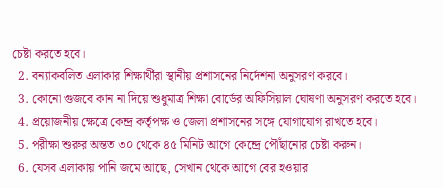চেষ্টা করতে হবে।
  2. বন্যাকবলিত এলাকার শিক্ষার্থীরা স্থানীয় প্রশাসনের নির্দেশনা অনুসরণ করবে।
  3. কোনো গুজবে কান না দিয়ে শুধুমাত্র শিক্ষা বোর্ডের অফিসিয়াল ঘোষণা অনুসরণ করতে হবে।
  4. প্রয়োজনীয় ক্ষেত্রে কেন্দ্র কর্তৃপক্ষ ও জেলা প্রশাসনের সঙ্গে যোগাযোগ রাখতে হবে।
  5. পরীক্ষা শুরুর অন্তত ৩০ থেকে ৪৫ মিনিট আগে কেন্দ্রে পৌঁছানোর চেষ্টা করুন।
  6. যেসব এলাকায় পানি জমে আছে, সেখান থেকে আগে বের হওয়ার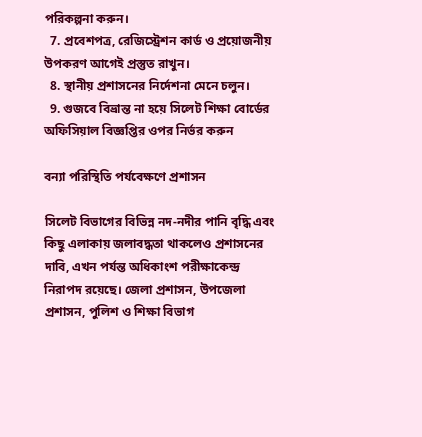পরিকল্পনা করুন।
  7. প্রবেশপত্র, রেজিস্ট্রেশন কার্ড ও প্রয়োজনীয় উপকরণ আগেই প্রস্তুত রাখুন।
  8. স্থানীয় প্রশাসনের নির্দেশনা মেনে চলুন।
  9. গুজবে বিভ্রান্ত না হয়ে সিলেট শিক্ষা বোর্ডের অফিসিয়াল বিজ্ঞপ্তির ওপর নির্ভর করুন

বন্যা পরিস্থিতি পর্যবেক্ষণে প্রশাসন

সিলেট বিভাগের বিভিন্ন নদ-নদীর পানি বৃদ্ধি এবং কিছু এলাকায় জলাবদ্ধতা থাকলেও প্রশাসনের দাবি, এখন পর্যন্ত অধিকাংশ পরীক্ষাকেন্দ্র নিরাপদ রয়েছে। জেলা প্রশাসন, উপজেলা প্রশাসন, পুলিশ ও শিক্ষা বিভাগ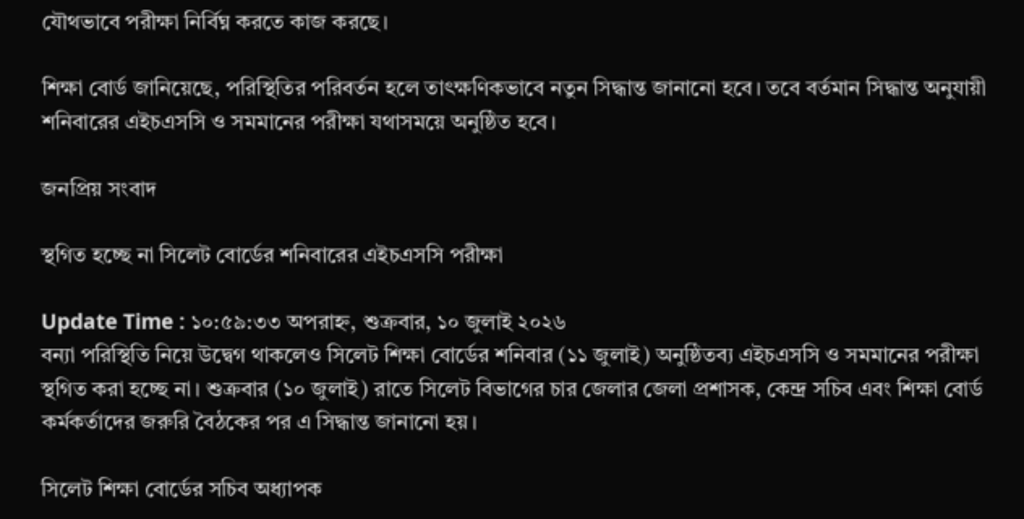যৌথভাবে পরীক্ষা নির্বিঘ্ন করতে কাজ করছে।

শিক্ষা বোর্ড জানিয়েছে, পরিস্থিতির পরিবর্তন হলে তাৎক্ষণিকভাবে নতুন সিদ্ধান্ত জানানো হবে। তবে বর্তমান সিদ্ধান্ত অনুযায়ী শনিবারের এইচএসসি ও সমমানের পরীক্ষা যথাসময়ে অনুষ্ঠিত হবে।

জনপ্রিয় সংবাদ

স্থগিত হচ্ছে না সিলেট বোর্ডের শনিবারের এইচএসসি পরীক্ষা

Update Time : ১০:৫৯:৩৩ অপরাহ্ন, শুক্রবার, ১০ জুলাই ২০২৬
বন্যা পরিস্থিতি নিয়ে উদ্বেগ থাকলেও সিলেট শিক্ষা বোর্ডের শনিবার (১১ জুলাই) অনুষ্ঠিতব্য এইচএসসি ও সমমানের পরীক্ষা স্থগিত করা হচ্ছে না। শুক্রবার (১০ জুলাই) রাতে সিলেট বিভাগের চার জেলার জেলা প্রশাসক, কেন্দ্র সচিব এবং শিক্ষা বোর্ড কর্মকর্তাদের জরুরি বৈঠকের পর এ সিদ্ধান্ত জানানো হয়।

সিলেট শিক্ষা বোর্ডের সচিব অধ্যাপক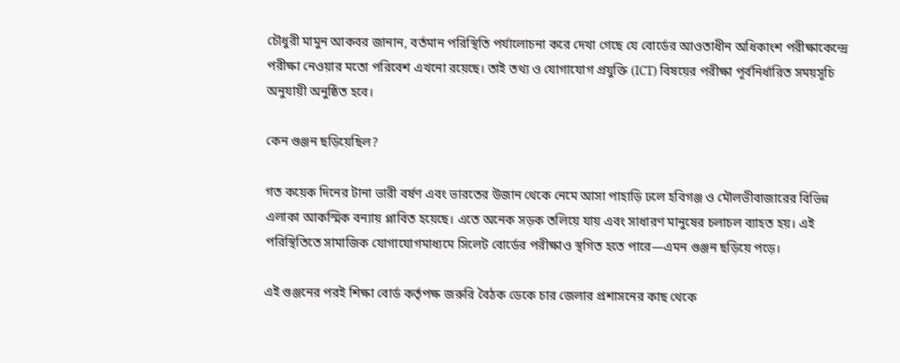চৌধুরী মামুন আকবর জানান, বর্তমান পরিস্থিতি পর্যালোচনা করে দেখা গেছে যে বোর্ডের আওতাধীন অধিকাংশ পরীক্ষাকেন্দ্রে পরীক্ষা নেওয়ার মতো পরিবেশ এখনো রয়েছে। তাই তথ্য ও যোগাযোগ প্রযুক্তি (ICT) বিষয়ের পরীক্ষা পূর্বনির্ধারিত সময়সূচি অনুযায়ী অনুষ্ঠিত হবে।

কেন গুঞ্জন ছড়িয়েছিল?

গত কয়েক দিনের টানা ভারী বর্ষণ এবং ভারতের উজান থেকে নেমে আসা পাহাড়ি ঢলে হবিগঞ্জ ও মৌলভীবাজারের বিভিন্ন এলাকা আকস্মিক বন্যায় প্লাবিত হয়েছে। এতে অনেক সড়ক তলিয়ে যায় এবং সাধারণ মানুষের চলাচল ব্যাহত হয়। এই পরিস্থিতিতে সামাজিক যোগাযোগমাধ্যমে সিলেট বোর্ডের পরীক্ষাও স্থগিত হতে পারে—এমন গুঞ্জন ছড়িয়ে পড়ে।

এই গুঞ্জনের পরই শিক্ষা বোর্ড কর্তৃপক্ষ জরুরি বৈঠক ডেকে চার জেলার প্রশাসনের কাছ থেকে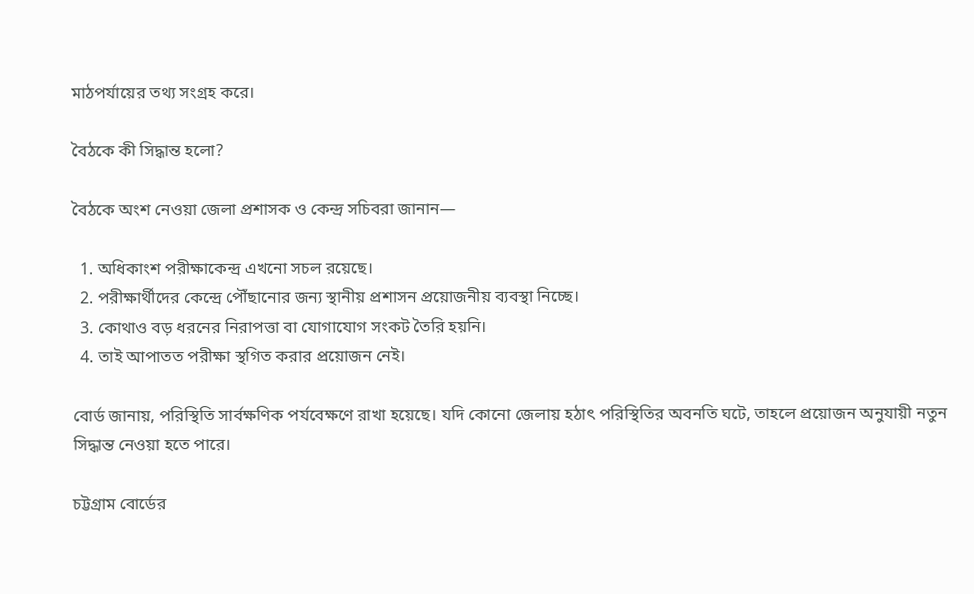মাঠপর্যায়ের তথ্য সংগ্রহ করে।

বৈঠকে কী সিদ্ধান্ত হলো?

বৈঠকে অংশ নেওয়া জেলা প্রশাসক ও কেন্দ্র সচিবরা জানান—

  1. অধিকাংশ পরীক্ষাকেন্দ্র এখনো সচল রয়েছে।
  2. পরীক্ষার্থীদের কেন্দ্রে পৌঁছানোর জন্য স্থানীয় প্রশাসন প্রয়োজনীয় ব্যবস্থা নিচ্ছে।
  3. কোথাও বড় ধরনের নিরাপত্তা বা যোগাযোগ সংকট তৈরি হয়নি।
  4. তাই আপাতত পরীক্ষা স্থগিত করার প্রয়োজন নেই।

বোর্ড জানায়, পরিস্থিতি সার্বক্ষণিক পর্যবেক্ষণে রাখা হয়েছে। যদি কোনো জেলায় হঠাৎ পরিস্থিতির অবনতি ঘটে, তাহলে প্রয়োজন অনুযায়ী নতুন সিদ্ধান্ত নেওয়া হতে পারে।

চট্টগ্রাম বোর্ডের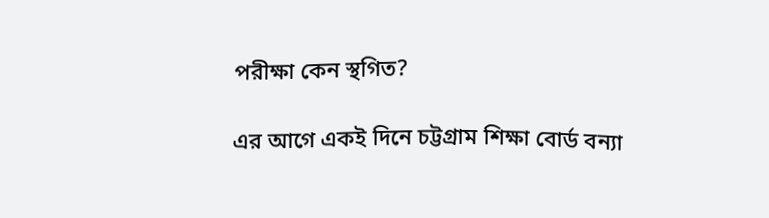পরীক্ষা কেন স্থগিত?

এর আগে একই দিনে চট্টগ্রাম শিক্ষা বোর্ড বন্যা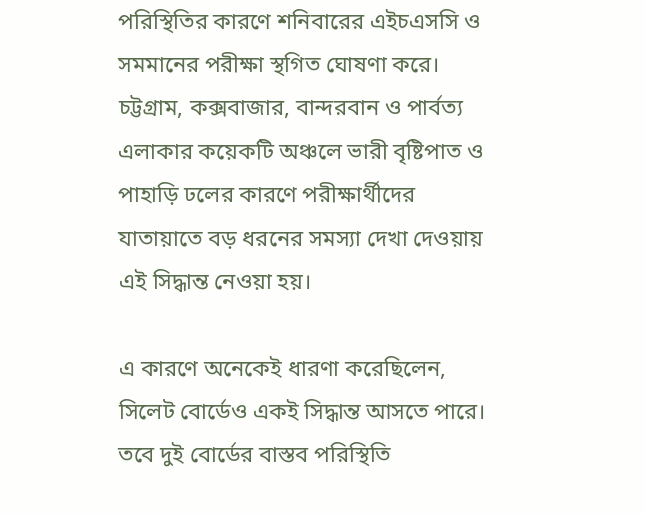পরিস্থিতির কারণে শনিবারের এইচএসসি ও সমমানের পরীক্ষা স্থগিত ঘোষণা করে। চট্টগ্রাম, কক্সবাজার, বান্দরবান ও পার্বত্য এলাকার কয়েকটি অঞ্চলে ভারী বৃষ্টিপাত ও পাহাড়ি ঢলের কারণে পরীক্ষার্থীদের যাতায়াতে বড় ধরনের সমস্যা দেখা দেওয়ায় এই সিদ্ধান্ত নেওয়া হয়।

এ কারণে অনেকেই ধারণা করেছিলেন, সিলেট বোর্ডেও একই সিদ্ধান্ত আসতে পারে। তবে দুই বোর্ডের বাস্তব পরিস্থিতি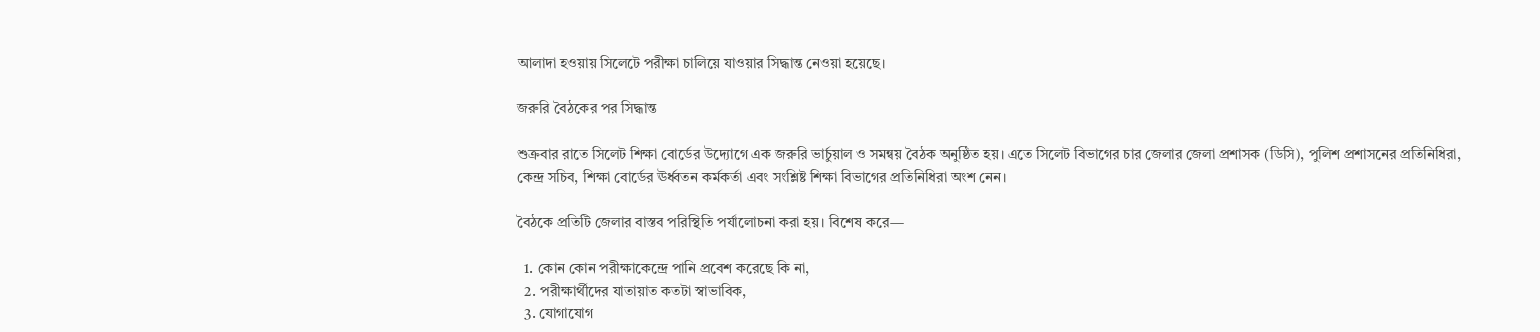আলাদা হওয়ায় সিলেটে পরীক্ষা চালিয়ে যাওয়ার সিদ্ধান্ত নেওয়া হয়েছে।

জরুরি বৈঠকের পর সিদ্ধান্ত

শুক্রবার রাতে সিলেট শিক্ষা বোর্ডের উদ্যোগে এক জরুরি ভার্চুয়াল ও সমন্বয় বৈঠক অনুষ্ঠিত হয়। এতে সিলেট বিভাগের চার জেলার জেলা প্রশাসক (ডিসি), পুলিশ প্রশাসনের প্রতিনিধিরা, কেন্দ্র সচিব, শিক্ষা বোর্ডের ঊর্ধ্বতন কর্মকর্তা এবং সংশ্লিষ্ট শিক্ষা বিভাগের প্রতিনিধিরা অংশ নেন।

বৈঠকে প্রতিটি জেলার বাস্তব পরিস্থিতি পর্যালোচনা করা হয়। বিশেষ করে—

  1. কোন কোন পরীক্ষাকেন্দ্রে পানি প্রবেশ করেছে কি না,
  2. পরীক্ষার্থীদের যাতায়াত কতটা স্বাভাবিক,
  3. যোগাযোগ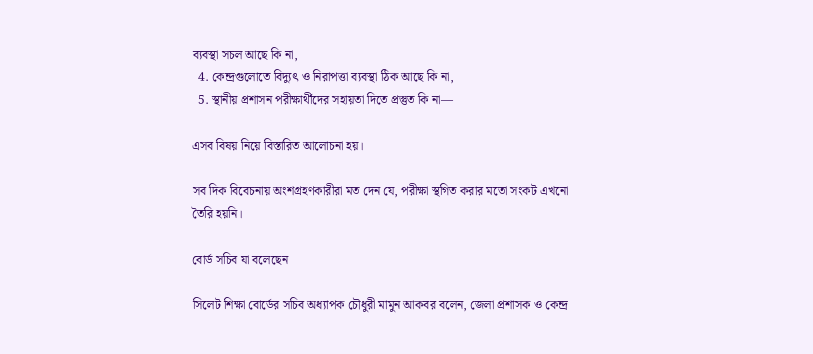ব্যবস্থা সচল আছে কি না,
  4. কেন্দ্রগুলোতে বিদ্যুৎ ও নিরাপত্তা ব্যবস্থা ঠিক আছে কি না,
  5. স্থানীয় প্রশাসন পরীক্ষার্থীদের সহায়তা দিতে প্রস্তুত কি না—

এসব বিষয় নিয়ে বিস্তারিত আলোচনা হয়।

সব দিক বিবেচনায় অংশগ্রহণকারীরা মত দেন যে, পরীক্ষা স্থগিত করার মতো সংকট এখনো তৈরি হয়নি।

বোর্ড সচিব যা বলেছেন

সিলেট শিক্ষা বোর্ডের সচিব অধ্যাপক চৌধুরী মামুন আকবর বলেন, জেলা প্রশাসক ও কেন্দ্র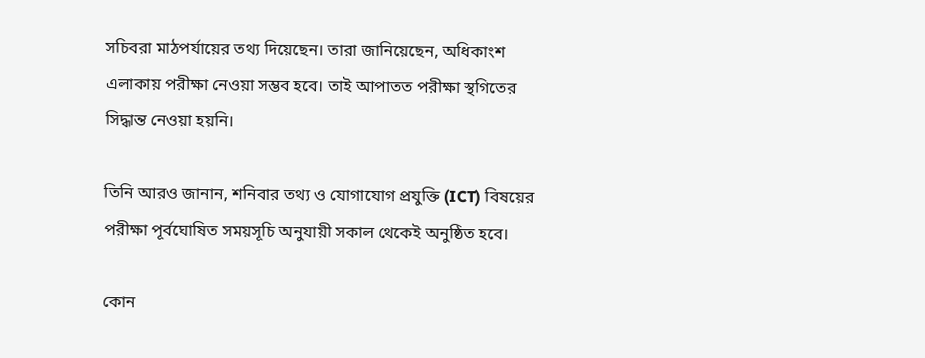সচিবরা মাঠপর্যায়ের তথ্য দিয়েছেন। তারা জানিয়েছেন, অধিকাংশ এলাকায় পরীক্ষা নেওয়া সম্ভব হবে। তাই আপাতত পরীক্ষা স্থগিতের সিদ্ধান্ত নেওয়া হয়নি।

তিনি আরও জানান, শনিবার তথ্য ও যোগাযোগ প্রযুক্তি (ICT) বিষয়ের পরীক্ষা পূর্বঘোষিত সময়সূচি অনুযায়ী সকাল থেকেই অনুষ্ঠিত হবে।

কোন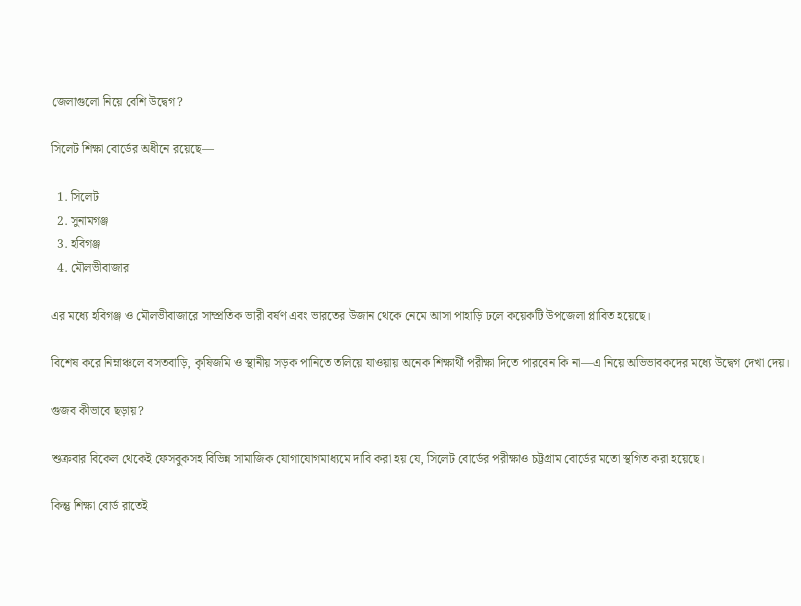জেলাগুলো নিয়ে বেশি উদ্বেগ?

সিলেট শিক্ষা বোর্ডের অধীনে রয়েছে—

  1. সিলেট
  2. সুনামগঞ্জ
  3. হবিগঞ্জ
  4. মৌলভীবাজার

এর মধ্যে হবিগঞ্জ ও মৌলভীবাজারে সাম্প্রতিক ভারী বর্ষণ এবং ভারতের উজান থেকে নেমে আসা পাহাড়ি ঢলে কয়েকটি উপজেলা প্লাবিত হয়েছে।

বিশেষ করে নিম্নাঞ্চলে বসতবাড়ি, কৃষিজমি ও স্থানীয় সড়ক পানিতে তলিয়ে যাওয়ায় অনেক শিক্ষার্থী পরীক্ষা দিতে পারবেন কি না—এ নিয়ে অভিভাবকদের মধ্যে উদ্বেগ দেখা দেয়।

গুজব কীভাবে ছড়ায়?

শুক্রবার বিকেল থেকেই ফেসবুকসহ বিভিন্ন সামাজিক যোগাযোগমাধ্যমে দাবি করা হয় যে, সিলেট বোর্ডের পরীক্ষাও চট্টগ্রাম বোর্ডের মতো স্থগিত করা হয়েছে।

কিন্তু শিক্ষা বোর্ড রাতেই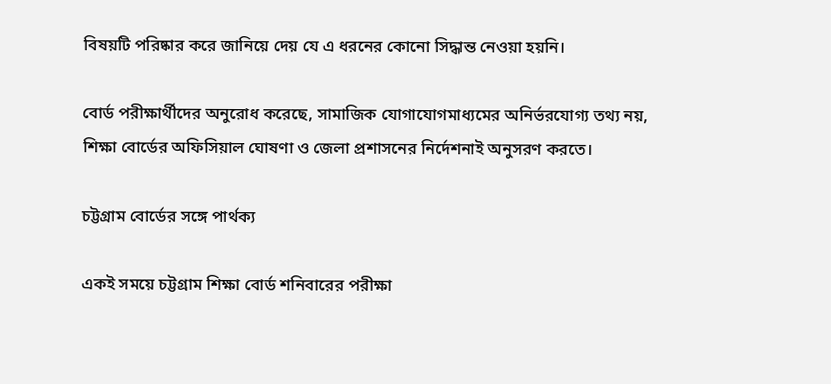বিষয়টি পরিষ্কার করে জানিয়ে দেয় যে এ ধরনের কোনো সিদ্ধান্ত নেওয়া হয়নি।

বোর্ড পরীক্ষার্থীদের অনুরোধ করেছে, সামাজিক যোগাযোগমাধ্যমের অনির্ভরযোগ্য তথ্য নয়, শিক্ষা বোর্ডের অফিসিয়াল ঘোষণা ও জেলা প্রশাসনের নির্দেশনাই অনুসরণ করতে।

চট্টগ্রাম বোর্ডের সঙ্গে পার্থক্য

একই সময়ে চট্টগ্রাম শিক্ষা বোর্ড শনিবারের পরীক্ষা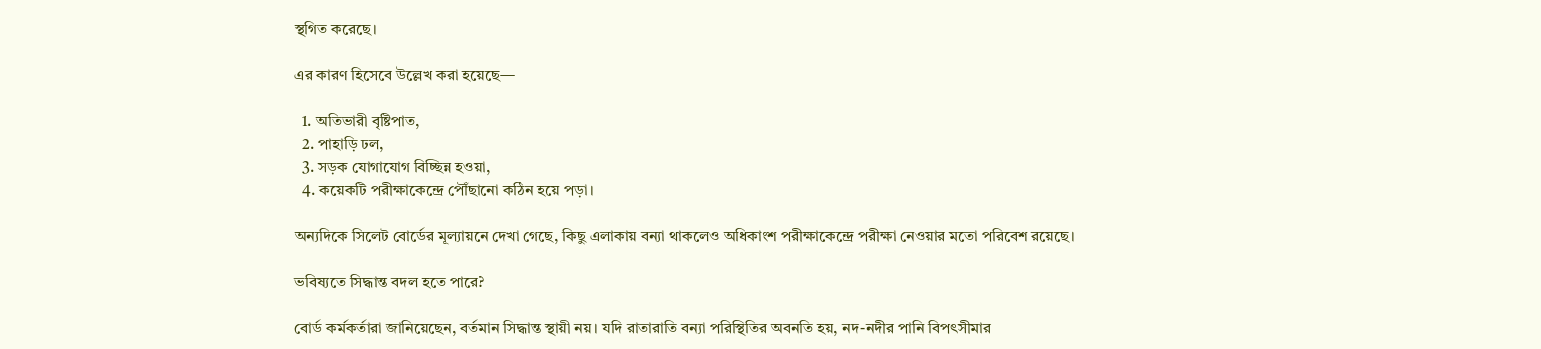স্থগিত করেছে।

এর কারণ হিসেবে উল্লেখ করা হয়েছে—

  1. অতিভারী বৃষ্টিপাত,
  2. পাহাড়ি ঢল,
  3. সড়ক যোগাযোগ বিচ্ছিন্ন হওয়া,
  4. কয়েকটি পরীক্ষাকেন্দ্রে পৌঁছানো কঠিন হয়ে পড়া।

অন্যদিকে সিলেট বোর্ডের মূল্যায়নে দেখা গেছে, কিছু এলাকায় বন্যা থাকলেও অধিকাংশ পরীক্ষাকেন্দ্রে পরীক্ষা নেওয়ার মতো পরিবেশ রয়েছে।

ভবিষ্যতে সিদ্ধান্ত বদল হতে পারে?

বোর্ড কর্মকর্তারা জানিয়েছেন, বর্তমান সিদ্ধান্ত স্থায়ী নয়। যদি রাতারাতি বন্যা পরিস্থিতির অবনতি হয়, নদ-নদীর পানি বিপৎসীমার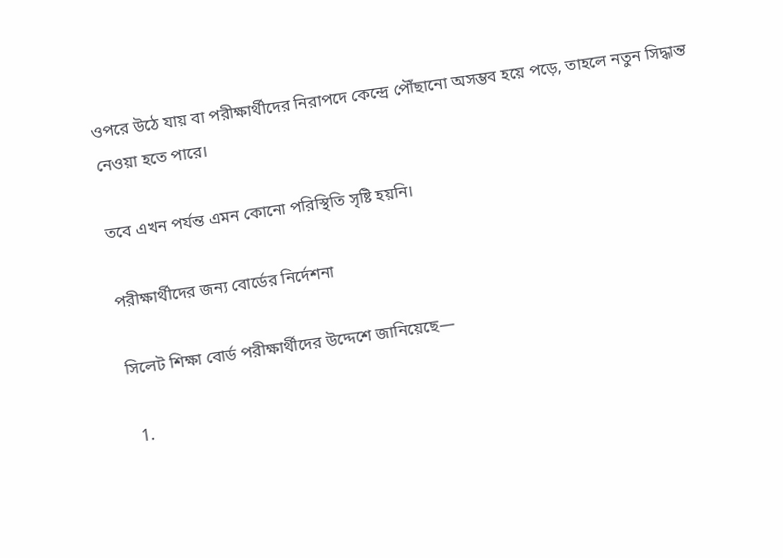ওপরে উঠে যায় বা পরীক্ষার্থীদের নিরাপদে কেন্দ্রে পৌঁছানো অসম্ভব হয়ে পড়ে, তাহলে নতুন সিদ্ধান্ত নেওয়া হতে পারে।

তবে এখন পর্যন্ত এমন কোনো পরিস্থিতি সৃষ্টি হয়নি।

পরীক্ষার্থীদের জন্য বোর্ডের নির্দেশনা

সিলেট শিক্ষা বোর্ড পরীক্ষার্থীদের উদ্দেশে জানিয়েছে—

  1.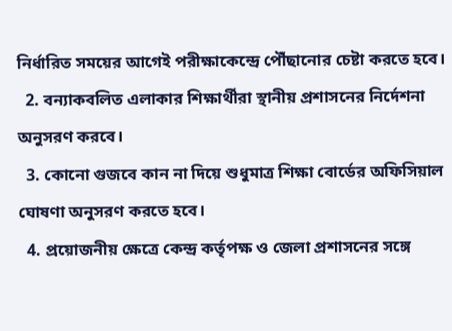নির্ধারিত সময়ের আগেই পরীক্ষাকেন্দ্রে পৌঁছানোর চেষ্টা করতে হবে।
  2. বন্যাকবলিত এলাকার শিক্ষার্থীরা স্থানীয় প্রশাসনের নির্দেশনা অনুসরণ করবে।
  3. কোনো গুজবে কান না দিয়ে শুধুমাত্র শিক্ষা বোর্ডের অফিসিয়াল ঘোষণা অনুসরণ করতে হবে।
  4. প্রয়োজনীয় ক্ষেত্রে কেন্দ্র কর্তৃপক্ষ ও জেলা প্রশাসনের সঙ্গে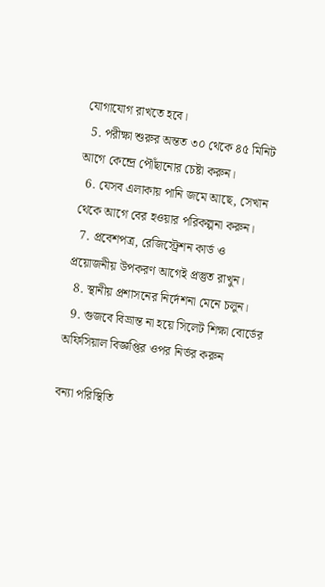যোগাযোগ রাখতে হবে।
  5. পরীক্ষা শুরুর অন্তত ৩০ থেকে ৪৫ মিনিট আগে কেন্দ্রে পৌঁছানোর চেষ্টা করুন।
  6. যেসব এলাকায় পানি জমে আছে, সেখান থেকে আগে বের হওয়ার পরিকল্পনা করুন।
  7. প্রবেশপত্র, রেজিস্ট্রেশন কার্ড ও প্রয়োজনীয় উপকরণ আগেই প্রস্তুত রাখুন।
  8. স্থানীয় প্রশাসনের নির্দেশনা মেনে চলুন।
  9. গুজবে বিভ্রান্ত না হয়ে সিলেট শিক্ষা বোর্ডের অফিসিয়াল বিজ্ঞপ্তির ওপর নির্ভর করুন

বন্যা পরিস্থিতি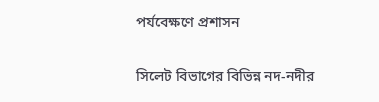পর্যবেক্ষণে প্রশাসন

সিলেট বিভাগের বিভিন্ন নদ-নদীর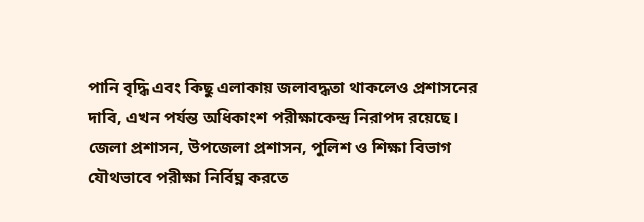পানি বৃদ্ধি এবং কিছু এলাকায় জলাবদ্ধতা থাকলেও প্রশাসনের দাবি, এখন পর্যন্ত অধিকাংশ পরীক্ষাকেন্দ্র নিরাপদ রয়েছে। জেলা প্রশাসন, উপজেলা প্রশাসন, পুলিশ ও শিক্ষা বিভাগ যৌথভাবে পরীক্ষা নির্বিঘ্ন করতে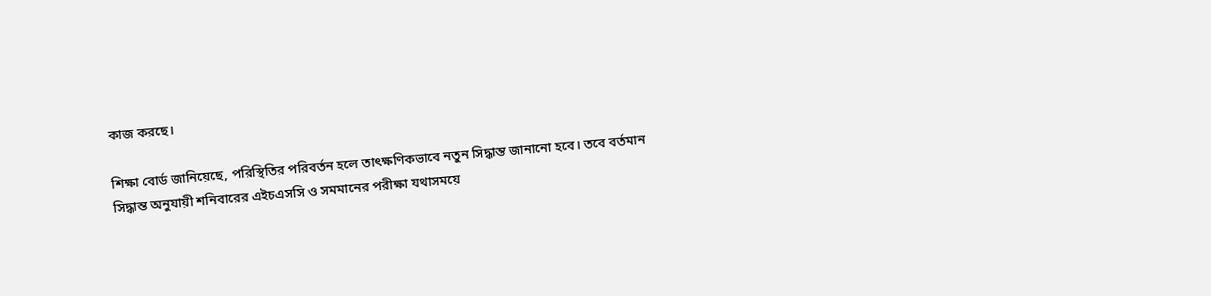কাজ করছে।

শিক্ষা বোর্ড জানিয়েছে, পরিস্থিতির পরিবর্তন হলে তাৎক্ষণিকভাবে নতুন সিদ্ধান্ত জানানো হবে। তবে বর্তমান সিদ্ধান্ত অনুযায়ী শনিবারের এইচএসসি ও সমমানের পরীক্ষা যথাসময়ে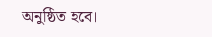অনুষ্ঠিত হবে।